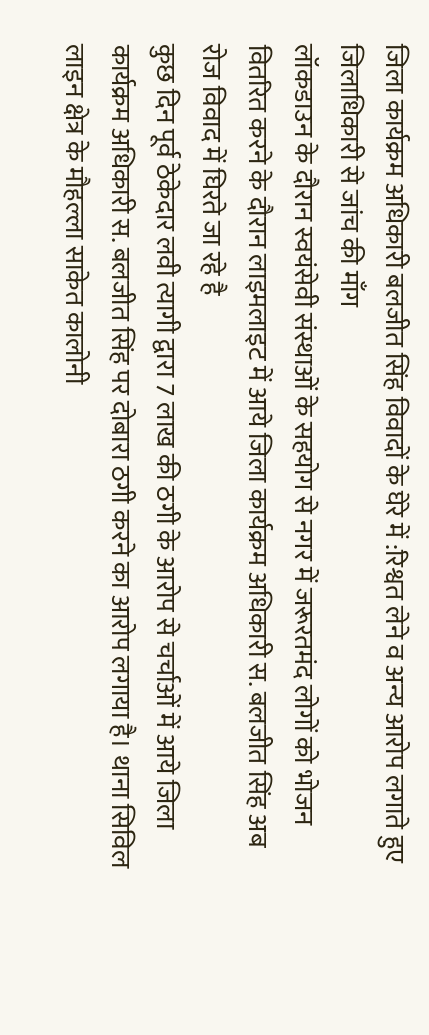जिला कार्यक्रम अधिकारी बलजीत सिंह विवादों के घेरे में :रिश्वत लेने व अन्य आरोप लगाते हुए जिलाधिकारी से जांच की माँग
लॉकडाउन के दौरान स्वयंसेवी संस्थाओं के सहयोग से नगर में जरूरतमंद लोगों को भोजन वितरित करने के दौरान लाइमलाइट में आये जिला कार्यक्रम अधिकारी स. बलजीत सिंह अब रोज विवाद में घिरते जा रहे है
कुछ दिन पूर्व ठेकेदार लवी त्यागी द्वारा 7 लाख की ठगी के आरोप से चर्चाओं में आये जिला कार्यक्रम अधिकारी स. बलजीत सिंह पर दोबारा ठगी करने का आरोप लगाया है। थाना सिविल लाइन क्षेत्र के मौहल्ला साकेत कालोनी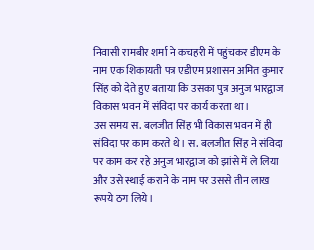निवासी रामबीर शर्मा ने कचहरी में पहुंचकर डीएम के नाम एक शिकायती पत्र एडीएम प्रशासन अमित कुमार सिंह को देते हुए बताया कि उसका पुत्र अनुज भारद्वाज विकास भवन में संविदा पर कार्य करता था।
उस समय स. बलजीत सिंह भी विकास भवन में ही संविदा पर काम करते थे। स. बलजीत सिंह ने संविदा पर काम कर रहे अनुज भारद्वाज को झांसे में ले लिया और उसे स्थाई कराने के नाम पर उससे तीन लाख रूपये ठग लिये।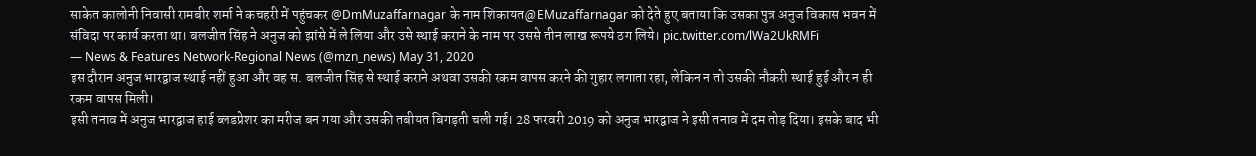साकेत कालोनी निवासी रामबीर शर्मा ने कचहरी में पहुंचकर @DmMuzaffarnagar के नाम शिकायत@EMuzaffarnagar को देते हुए बताया कि उसका पुत्र अनुज विकास भवन में संविदा पर कार्य करता था। बलजीत सिंह ने अनुज को झांसे में ले लिया और उसे स्थाई कराने के नाम पर उससे तीन लाख रूपये ठग लिये। pic.twitter.com/lWa2UkRMFi
— News & Features Network-Regional News (@mzn_news) May 31, 2020
इस दौरान अनुज भारद्वाज स्थाई नहीं हुआ और वह स. बलजीत सिंह से स्थाई कराने अथवा उसकी रकम वापस करने की गुहार लगाता रहा, लेकिन न तो उसकी नौकरी स्थाई हुई और न ही रकम वापस मिली।
इसी तनाव में अनुज भारद्वाज हाई ब्लडप्रेशर का मरीज बन गया और उसकी तबीयत बिगड़ती चली गई। 28 फरवरी 2019 को अनुज भारद्वाज ने इसी तनाव में दम तोड़ दिया। इसके बाद भी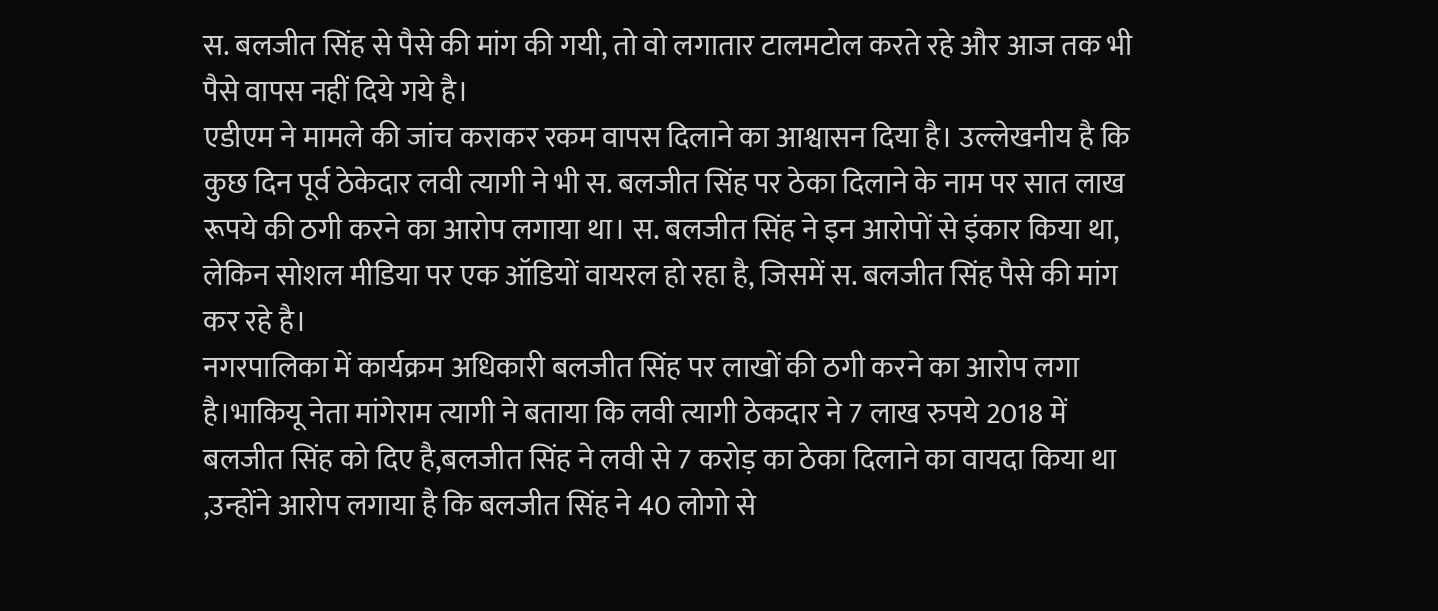स. बलजीत सिंह से पैसे की मांग की गयी, तो वो लगातार टालमटोल करते रहे और आज तक भी पैसे वापस नहीं दिये गये है।
एडीएम ने मामले की जांच कराकर रकम वापस दिलाने का आश्वासन दिया है। उल्लेखनीय है कि कुछ दिन पूर्व ठेकेदार लवी त्यागी ने भी स. बलजीत सिंह पर ठेका दिलाने के नाम पर सात लाख रूपये की ठगी करने का आरोप लगाया था। स. बलजीत सिंह ने इन आरोपों से इंकार किया था, लेकिन सोशल मीडिया पर एक ऑडियों वायरल हो रहा है, जिसमें स. बलजीत सिंह पैसे की मांग कर रहे है।
नगरपालिका में कार्यक्रम अधिकारी बलजीत सिंह पर लाखों की ठगी करने का आरोप लगा है।भाकियू नेता मांगेराम त्यागी ने बताया कि लवी त्यागी ठेकदार ने 7 लाख रुपये 2018 में बलजीत सिंह को दिए है,बलजीत सिंह ने लवी से 7 करोड़ का ठेका दिलाने का वायदा किया था ,उन्होंने आरोप लगाया है कि बलजीत सिंह ने 40 लोगो से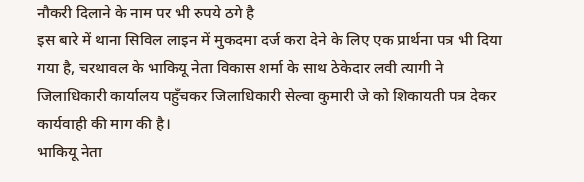नौकरी दिलाने के नाम पर भी रुपये ठगे है
इस बारे में थाना सिविल लाइन में मुकदमा दर्ज करा देने के लिए एक प्रार्थना पत्र भी दिया गया है, चरथावल के भाकियू नेता विकास शर्मा के साथ ठेकेदार लवी त्यागी ने जिलाधिकारी कार्यालय पहुँचकर जिलाधिकारी सेल्वा कुमारी जे को शिकायती पत्र देकर कार्यवाही की माग की है।
भाकियू नेता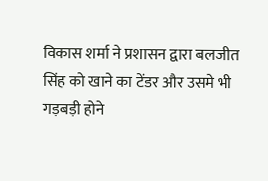विकास शर्मा ने प्रशासन द्वारा बलजीत सिंह को खाने का टेंडर और उसमे भी गड़बड़ी होने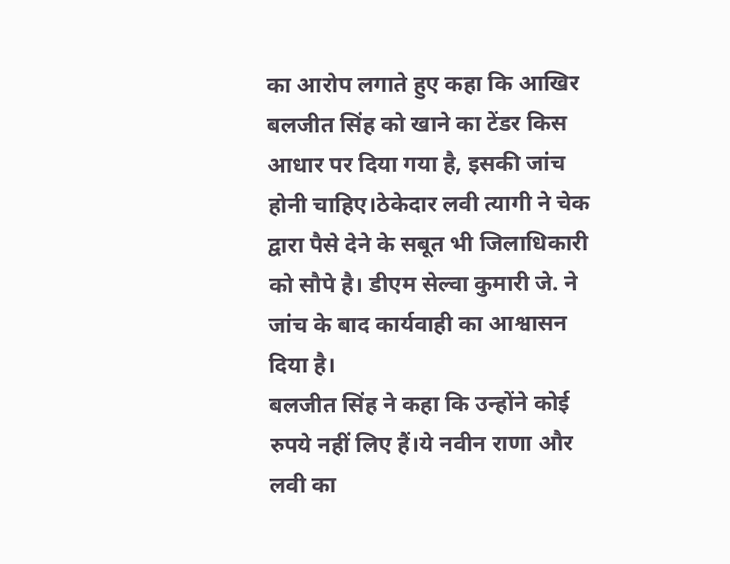का आरोप लगाते हुए कहा कि आखिर बलजीत सिंह को खाने का टेंडर किस आधार पर दिया गया है, इसकी जांच होनी चाहिए।ठेकेदार लवी त्यागी ने चेक द्वारा पैसे देने के सबूत भी जिलाधिकारी को सौपे है। डीएम सेल्वा कुमारी जे. ने जांच के बाद कार्यवाही का आश्वासन दिया है।
बलजीत सिंह ने कहा कि उन्होंने कोई रुपये नहीं लिए हैं।ये नवीन राणा और लवी का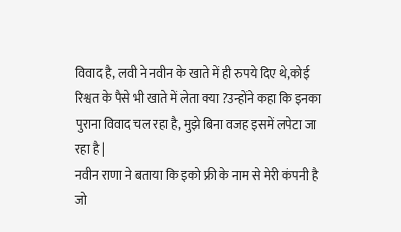विवाद है, लवी ने नवीन के खाते में ही रुपये दिए थे,कोई रिश्वत के पैसे भी खाते में लेता क्या ?उन्होंने कहा कि इनका पुराना विवाद चल रहा है, मुझे बिना वजह इसमें लपेटा जा रहा है |
नवीन राणा ने बताया कि इको फ्री के नाम से मेरी कंपनी है जो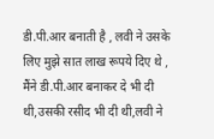डी.पी.आर बनाती है , लवी ने उसके लिए मुझे सात लाख रूपये दिए थे ,
मैंने डी.पी.आर बनाकर दे भी दी थी,उसकी रसीद भी दी थी,लवी ने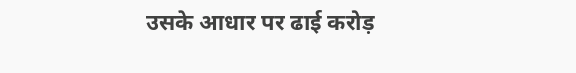उसके आधार पर ढाई करोड़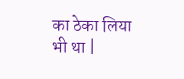का ठेका लिया भी था |